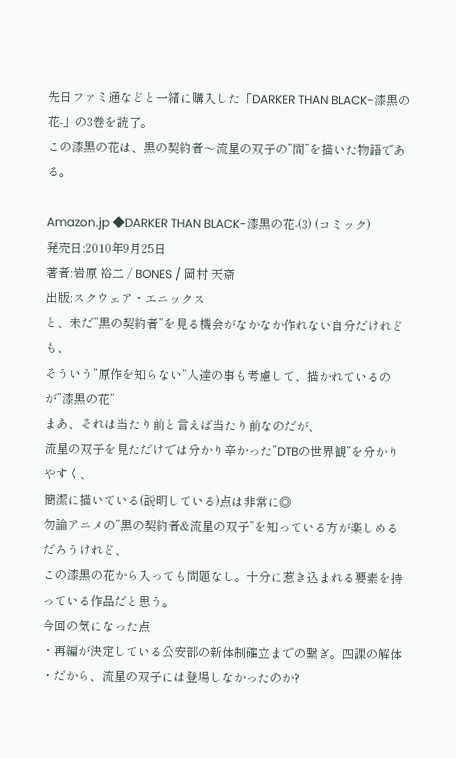先日ファミ通などと一緒に購入した「DARKER THAN BLACK-漆黒の花-」の3巻を読了。
この漆黒の花は、黒の契約者〜流星の双子の”間”を描いた物語である。

Amazon.jp ◆DARKER THAN BLACK-漆黒の花-(3) (コミック)
発売日:2010年9月25日
著者:岩原 裕二 / BONES / 岡村 天斎
出版:スクウェア・エニックス
と、未だ”黒の契約者”を見る機会がなかなか作れない自分だけれども、
そういう”原作を知らない”人達の事も考慮して、描かれているのが”漆黒の花”
まあ、それは当たり前と言えば当たり前なのだが、
流星の双子を見ただけでは分かり辛かった”DTBの世界観”を分かりやすく、
簡潔に描いている(説明している)点は非常に◎
勿論アニメの”黒の契約者&流星の双子”を知っている方が楽しめるだろうけれど、
この漆黒の花から入っても問題なし。十分に惹き込まれる要素を持っている作品だと思う。
今回の気になった点
・再編が決定している公安部の新体制確立までの繋ぎ。四課の解体
・だから、流星の双子には登場しなかったのか?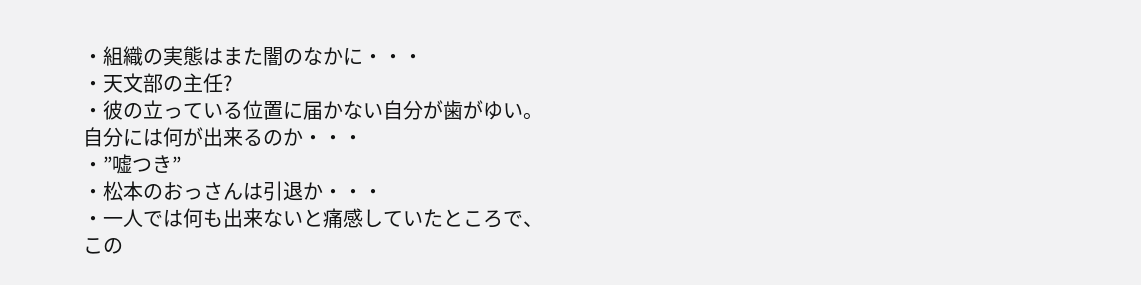・組織の実態はまた闇のなかに・・・
・天文部の主任?
・彼の立っている位置に届かない自分が歯がゆい。自分には何が出来るのか・・・
・”嘘つき”
・松本のおっさんは引退か・・・
・一人では何も出来ないと痛感していたところで、この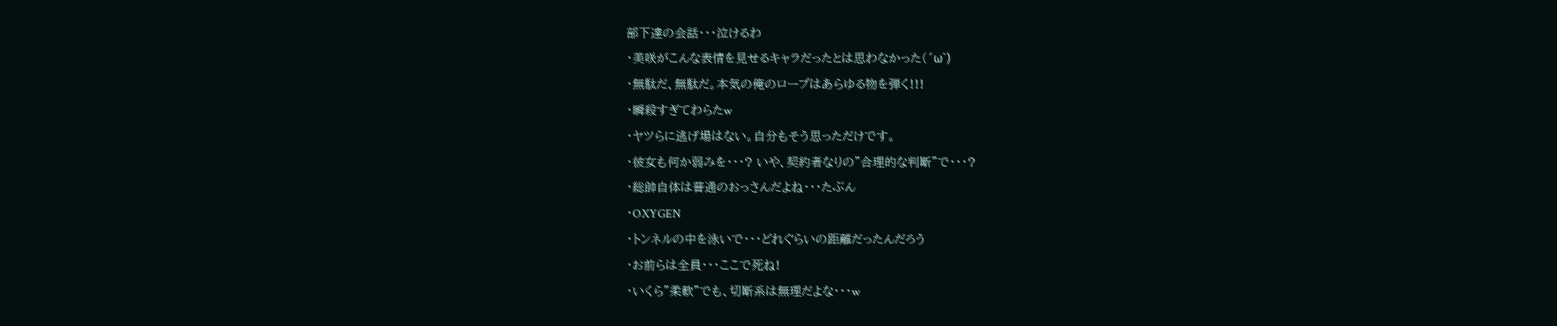部下達の会話・・・泣けるわ
・美咲がこんな表情を見せるキャラだったとは思わなかった(´ω`)
・無駄だ、無駄だ。本気の俺のロープはあらゆる物を弾く!!!
・瞬殺すぎてわらたw
・ヤツらに逃げ場はない。自分もそう思っただけです。
・彼女も何か弱みを・・・? いや、契約者なりの”合理的な判断”で・・・?
・総帥自体は普通のおっさんだよね・・・たぶん
・OXYGEN
・トンネルの中を泳いで・・・どれぐらいの距離だったんだろう
・お前らは全員・・・ここで死ね!
・いくら”柔軟”でも、切断系は無理だよな・・・w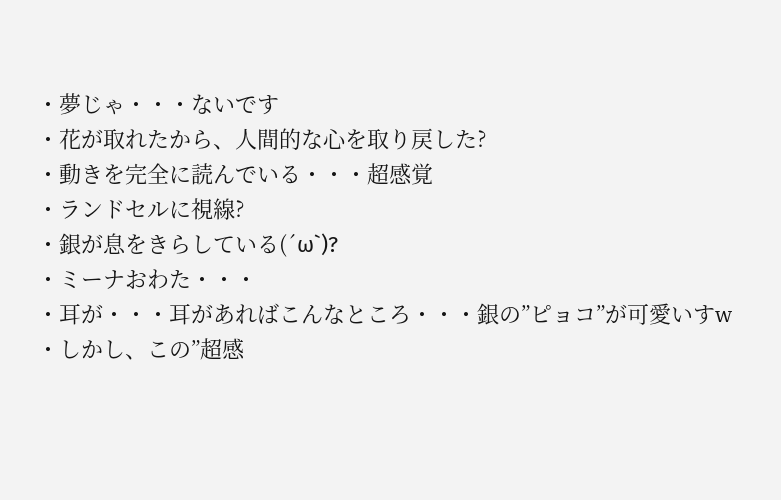・夢じゃ・・・ないです
・花が取れたから、人間的な心を取り戻した?
・動きを完全に読んでいる・・・超感覚
・ランドセルに視線?
・銀が息をきらしている(´ω`)?
・ミーナおわた・・・
・耳が・・・耳があればこんなところ・・・銀の”ピョコ”が可愛いすw
・しかし、この”超感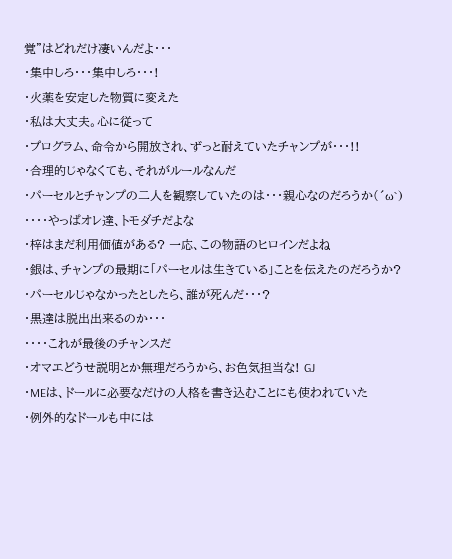覚”はどれだけ凄いんだよ・・・
・集中しろ・・・集中しろ・・・!
・火薬を安定した物質に変えた
・私は大丈夫。心に従って
・プログラム、命令から開放され、ずっと耐えていたチャンプが・・・!!
・合理的じゃなくても、それがルールなんだ
・パーセルとチャンプの二人を観察していたのは・・・親心なのだろうか(´ω`)
・・・・やっぱオレ達、トモダチだよな
・梓はまだ利用価値がある? 一応、この物語のヒロインだよね
・銀は、チャンプの最期に「パーセルは生きている」ことを伝えたのだろうか?
・パーセルじゃなかったとしたら、誰が死んだ・・・?
・黒達は脱出出来るのか・・・
・・・・これが最後のチャンスだ
・オマエどうせ説明とか無理だろうから、お色気担当な! GJ
・MEは、ドールに必要なだけの人格を書き込むことにも使われていた
・例外的なドールも中には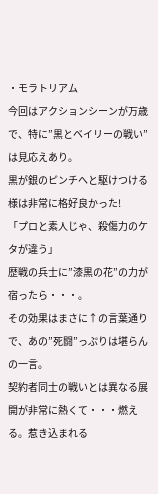・モラトリアム
今回はアクションシーンが万歳で、特に”黒とベイリーの戦い”は見応えあり。
黒が銀のピンチへと駆けつける様は非常に格好良かった!
「プロと素人じゃ、殺傷力のケタが違う」
歴戦の兵士に”漆黒の花”の力が宿ったら・・・。
その効果はまさに↑の言葉通りで、あの”死闘”っぷりは堪らんの一言。
契約者同士の戦いとは異なる展開が非常に熱くて・・・燃える。惹き込まれる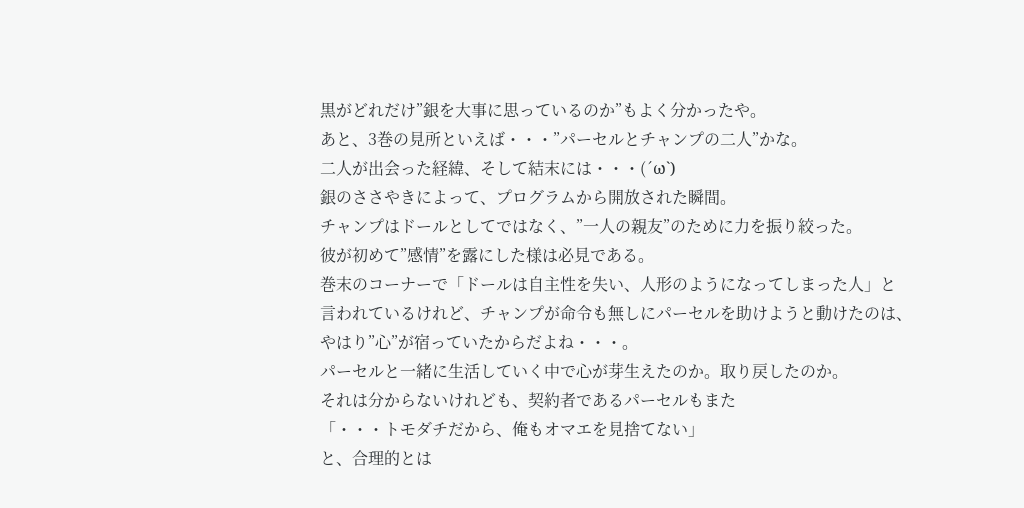黒がどれだけ”銀を大事に思っているのか”もよく分かったや。
あと、3巻の見所といえば・・・”パーセルとチャンプの二人”かな。
二人が出会った経緯、そして結末には・・・(´ω`)
銀のささやきによって、プログラムから開放された瞬間。
チャンプはドールとしてではなく、”一人の親友”のために力を振り絞った。
彼が初めて”感情”を露にした様は必見である。
巻末のコーナーで「ドールは自主性を失い、人形のようになってしまった人」と
言われているけれど、チャンプが命令も無しにパーセルを助けようと動けたのは、
やはり”心”が宿っていたからだよね・・・。
パーセルと一緒に生活していく中で心が芽生えたのか。取り戻したのか。
それは分からないけれども、契約者であるパーセルもまた
「・・・トモダチだから、俺もオマエを見捨てない」
と、合理的とは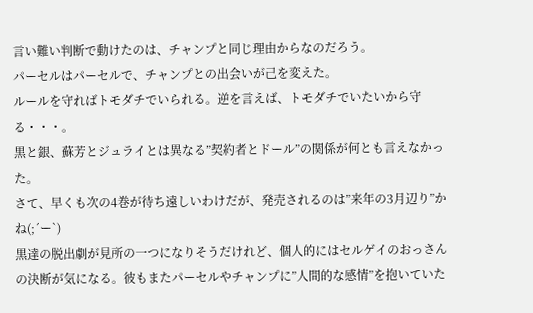言い難い判断で動けたのは、チャンプと同じ理由からなのだろう。
パーセルはパーセルで、チャンプとの出会いが己を変えた。
ルールを守ればトモダチでいられる。逆を言えば、トモダチでいたいから守る・・・。
黒と銀、蘇芳とジュライとは異なる”契約者とドール”の関係が何とも言えなかった。
さて、早くも次の4巻が待ち遠しいわけだが、発売されるのは”来年の3月辺り”かね(;´ー`)
黒達の脱出劇が見所の一つになりそうだけれど、個人的にはセルゲイのおっさんの決断が気になる。彼もまたパーセルやチャンプに”人間的な感情”を抱いていた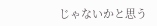じゃないかと思う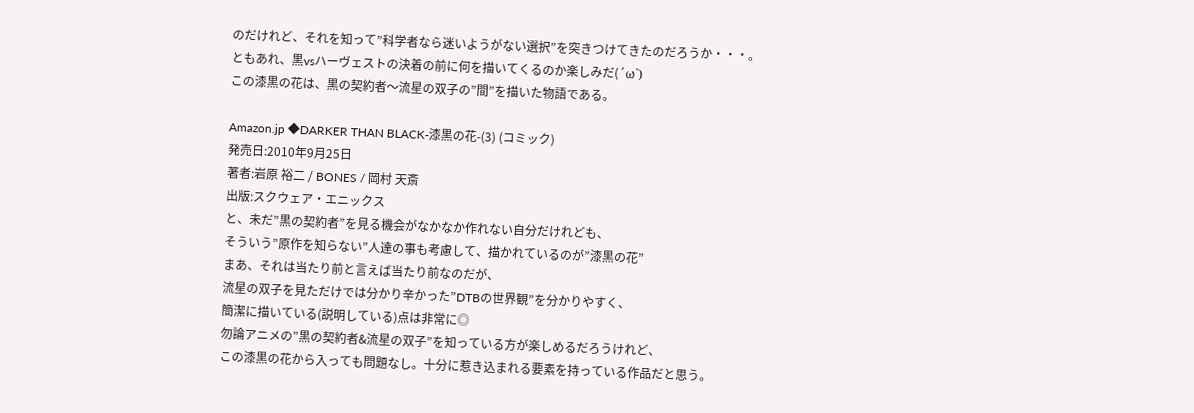のだけれど、それを知って”科学者なら迷いようがない選択”を突きつけてきたのだろうか・・・。
ともあれ、黒vsハーヴェストの決着の前に何を描いてくるのか楽しみだ(´ω`)
この漆黒の花は、黒の契約者〜流星の双子の”間”を描いた物語である。

Amazon.jp ◆DARKER THAN BLACK-漆黒の花-(3) (コミック)
発売日:2010年9月25日
著者:岩原 裕二 / BONES / 岡村 天斎
出版:スクウェア・エニックス
と、未だ”黒の契約者”を見る機会がなかなか作れない自分だけれども、
そういう”原作を知らない”人達の事も考慮して、描かれているのが”漆黒の花”
まあ、それは当たり前と言えば当たり前なのだが、
流星の双子を見ただけでは分かり辛かった”DTBの世界観”を分かりやすく、
簡潔に描いている(説明している)点は非常に◎
勿論アニメの”黒の契約者&流星の双子”を知っている方が楽しめるだろうけれど、
この漆黒の花から入っても問題なし。十分に惹き込まれる要素を持っている作品だと思う。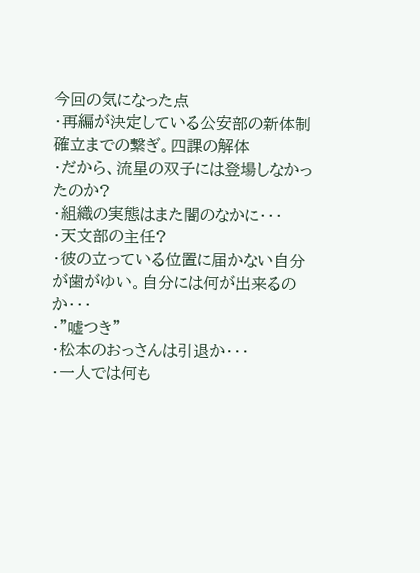今回の気になった点
・再編が決定している公安部の新体制確立までの繋ぎ。四課の解体
・だから、流星の双子には登場しなかったのか?
・組織の実態はまた闇のなかに・・・
・天文部の主任?
・彼の立っている位置に届かない自分が歯がゆい。自分には何が出来るのか・・・
・”嘘つき”
・松本のおっさんは引退か・・・
・一人では何も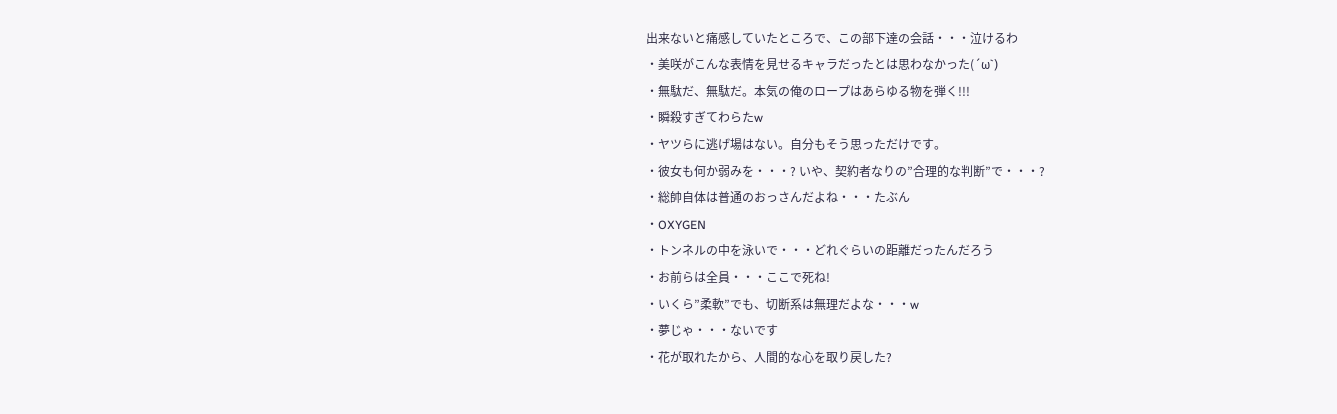出来ないと痛感していたところで、この部下達の会話・・・泣けるわ
・美咲がこんな表情を見せるキャラだったとは思わなかった(´ω`)
・無駄だ、無駄だ。本気の俺のロープはあらゆる物を弾く!!!
・瞬殺すぎてわらたw
・ヤツらに逃げ場はない。自分もそう思っただけです。
・彼女も何か弱みを・・・? いや、契約者なりの”合理的な判断”で・・・?
・総帥自体は普通のおっさんだよね・・・たぶん
・OXYGEN
・トンネルの中を泳いで・・・どれぐらいの距離だったんだろう
・お前らは全員・・・ここで死ね!
・いくら”柔軟”でも、切断系は無理だよな・・・w
・夢じゃ・・・ないです
・花が取れたから、人間的な心を取り戻した?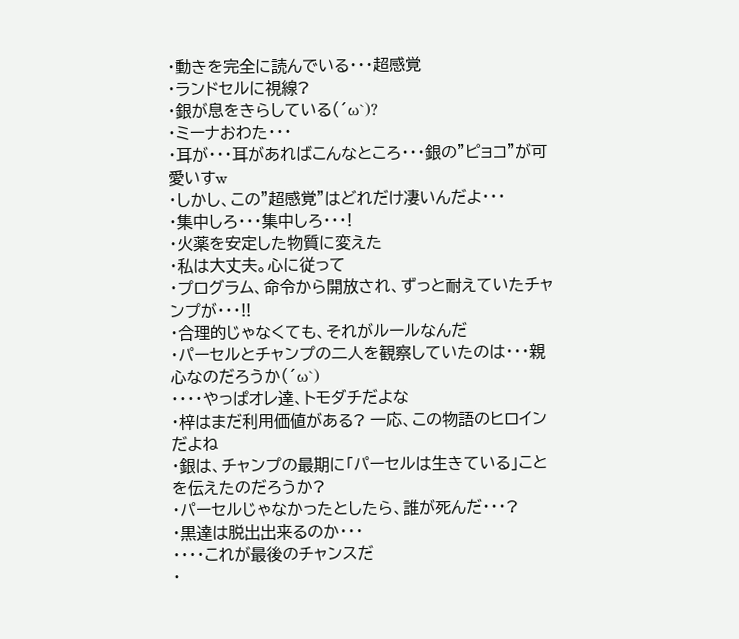・動きを完全に読んでいる・・・超感覚
・ランドセルに視線?
・銀が息をきらしている(´ω`)?
・ミーナおわた・・・
・耳が・・・耳があればこんなところ・・・銀の”ピョコ”が可愛いすw
・しかし、この”超感覚”はどれだけ凄いんだよ・・・
・集中しろ・・・集中しろ・・・!
・火薬を安定した物質に変えた
・私は大丈夫。心に従って
・プログラム、命令から開放され、ずっと耐えていたチャンプが・・・!!
・合理的じゃなくても、それがルールなんだ
・パーセルとチャンプの二人を観察していたのは・・・親心なのだろうか(´ω`)
・・・・やっぱオレ達、トモダチだよな
・梓はまだ利用価値がある? 一応、この物語のヒロインだよね
・銀は、チャンプの最期に「パーセルは生きている」ことを伝えたのだろうか?
・パーセルじゃなかったとしたら、誰が死んだ・・・?
・黒達は脱出出来るのか・・・
・・・・これが最後のチャンスだ
・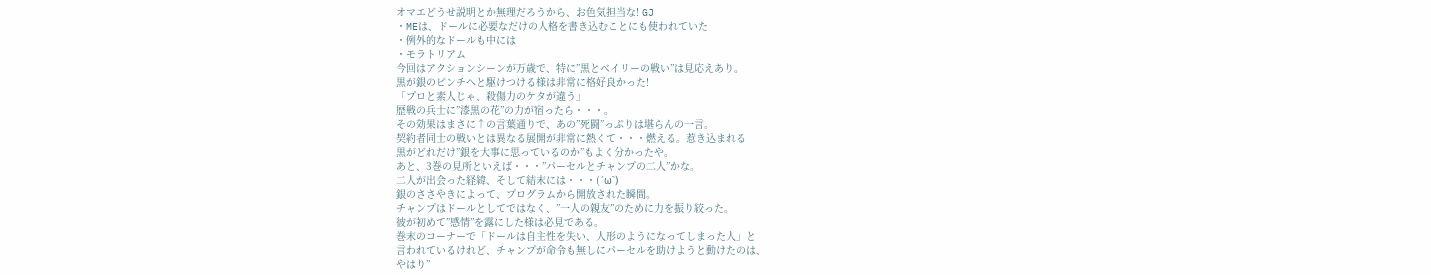オマエどうせ説明とか無理だろうから、お色気担当な! GJ
・MEは、ドールに必要なだけの人格を書き込むことにも使われていた
・例外的なドールも中には
・モラトリアム
今回はアクションシーンが万歳で、特に”黒とベイリーの戦い”は見応えあり。
黒が銀のピンチへと駆けつける様は非常に格好良かった!
「プロと素人じゃ、殺傷力のケタが違う」
歴戦の兵士に”漆黒の花”の力が宿ったら・・・。
その効果はまさに↑の言葉通りで、あの”死闘”っぷりは堪らんの一言。
契約者同士の戦いとは異なる展開が非常に熱くて・・・燃える。惹き込まれる
黒がどれだけ”銀を大事に思っているのか”もよく分かったや。
あと、3巻の見所といえば・・・”パーセルとチャンプの二人”かな。
二人が出会った経緯、そして結末には・・・(´ω`)
銀のささやきによって、プログラムから開放された瞬間。
チャンプはドールとしてではなく、”一人の親友”のために力を振り絞った。
彼が初めて”感情”を露にした様は必見である。
巻末のコーナーで「ドールは自主性を失い、人形のようになってしまった人」と
言われているけれど、チャンプが命令も無しにパーセルを助けようと動けたのは、
やはり”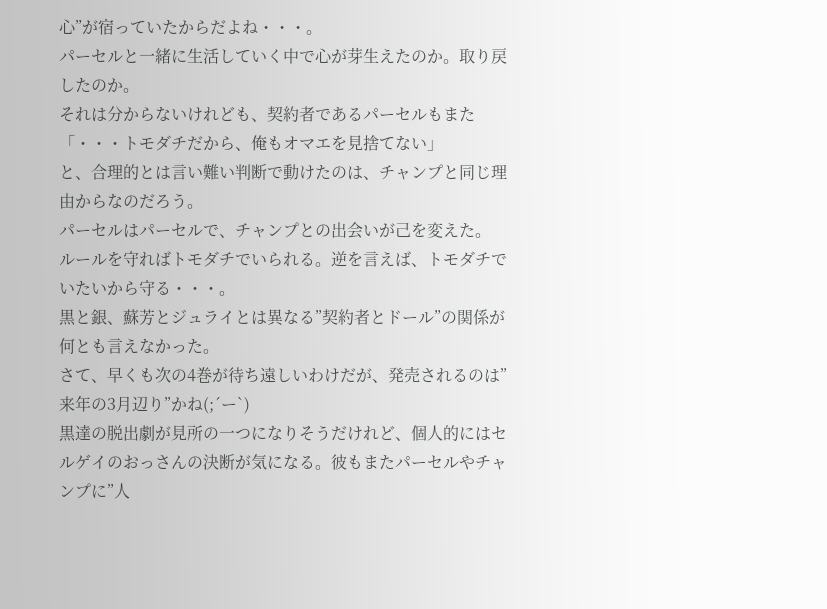心”が宿っていたからだよね・・・。
パーセルと一緒に生活していく中で心が芽生えたのか。取り戻したのか。
それは分からないけれども、契約者であるパーセルもまた
「・・・トモダチだから、俺もオマエを見捨てない」
と、合理的とは言い難い判断で動けたのは、チャンプと同じ理由からなのだろう。
パーセルはパーセルで、チャンプとの出会いが己を変えた。
ルールを守ればトモダチでいられる。逆を言えば、トモダチでいたいから守る・・・。
黒と銀、蘇芳とジュライとは異なる”契約者とドール”の関係が何とも言えなかった。
さて、早くも次の4巻が待ち遠しいわけだが、発売されるのは”来年の3月辺り”かね(;´ー`)
黒達の脱出劇が見所の一つになりそうだけれど、個人的にはセルゲイのおっさんの決断が気になる。彼もまたパーセルやチャンプに”人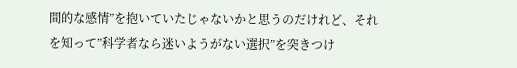間的な感情”を抱いていたじゃないかと思うのだけれど、それを知って”科学者なら迷いようがない選択”を突きつけ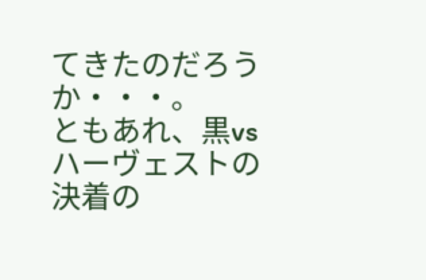てきたのだろうか・・・。
ともあれ、黒vsハーヴェストの決着の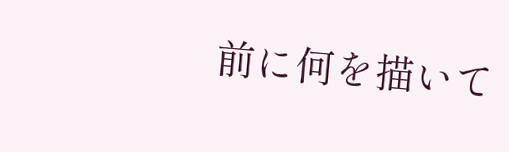前に何を描いて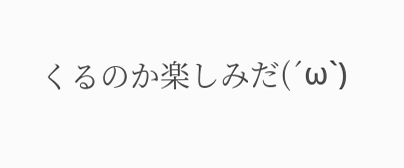くるのか楽しみだ(´ω`)